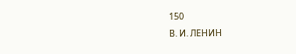150
В. И. ЛЕНИН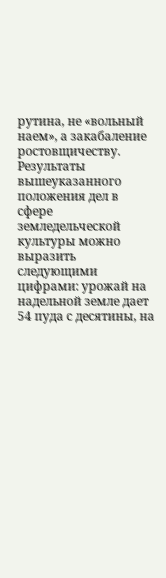рутина, не «вольный наем», а закабаление ростовщичеству.
Результаты вышеуказанного положения дел в сфере земледельческой культуры можно выразить следующими цифрами: урожай на надельной земле дает 54 пуда с десятины, на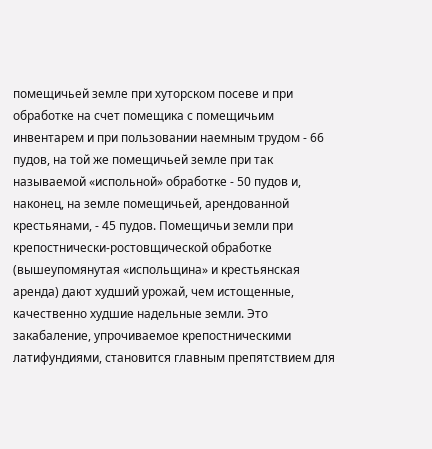помещичьей земле при хуторском посеве и при обработке на счет помещика с помещичьим инвентарем и при пользовании наемным трудом - 66 пудов, на той же помещичьей земле при так называемой «испольной» обработке - 50 пудов и, наконец, на земле помещичьей, арендованной крестьянами, - 45 пудов. Помещичьи земли при крепостнически-ростовщической обработке (вышеупомянутая «испольщина» и крестьянская аренда) дают худший урожай, чем истощенные, качественно худшие надельные земли. Это закабаление, упрочиваемое крепостническими латифундиями, становится главным препятствием для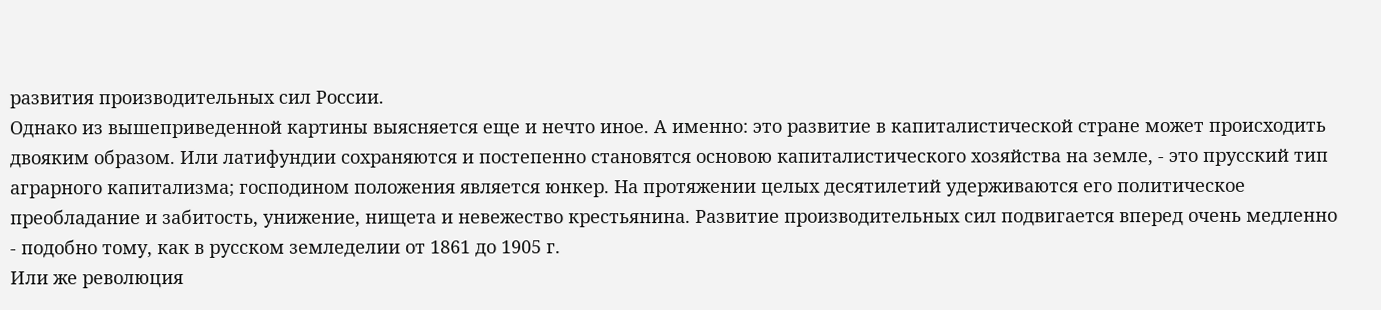развития производительных сил России.
Однако из вышеприведенной картины выясняется еще и нечто иное. А именно: это развитие в капиталистической стране может происходить двояким образом. Или латифундии сохраняются и постепенно становятся основою капиталистического хозяйства на земле, - это прусский тип аграрного капитализма; господином положения является юнкер. На протяжении целых десятилетий удерживаются его политическое преобладание и забитость, унижение, нищета и невежество крестьянина. Развитие производительных сил подвигается вперед очень медленно - подобно тому, как в русском земледелии от 1861 до 1905 г.
Или же революция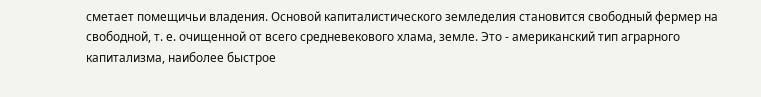сметает помещичьи владения. Основой капиталистического земледелия становится свободный фермер на свободной, т. е. очищенной от всего средневекового хлама, земле. Это - американский тип аграрного капитализма, наиболее быстрое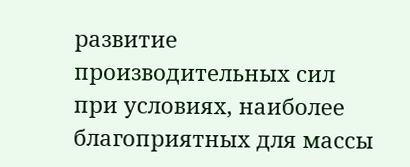развитие производительных сил при условиях, наиболее благоприятных для массы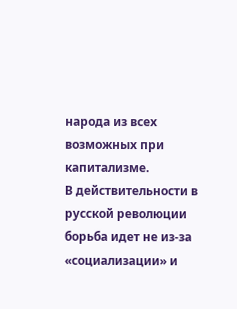народа из всех возможных при капитализме.
В действительности в русской революции борьба идет не из-за «социализации» и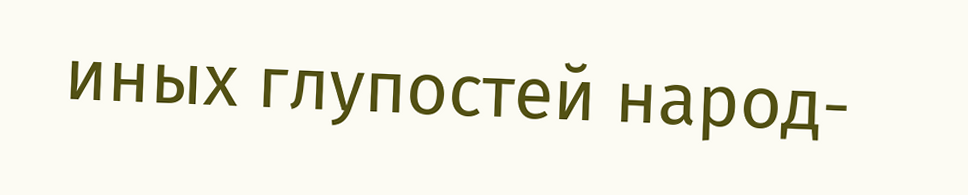иных глупостей народ-